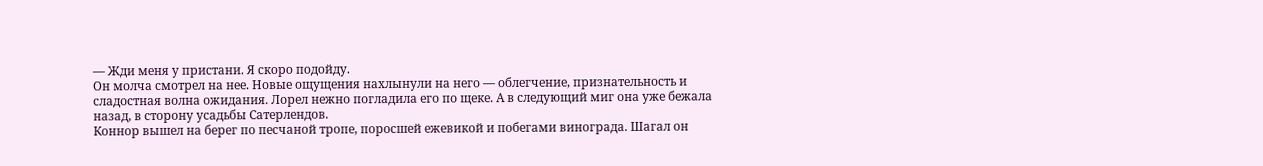— Жди меня у пристани. Я скоро подойду.
Он молча смотрел на нее. Новые ощущения нахлынули на него — облегчение, признательность и сладостная волна ожидания. Лорел нежно погладила его по щеке. А в следующий миг она уже бежала назад, в сторону усадьбы Сатерлендов.
Коннор вышел на берег по песчаной тропе, поросшей ежевикой и побегами винограда. Шагал он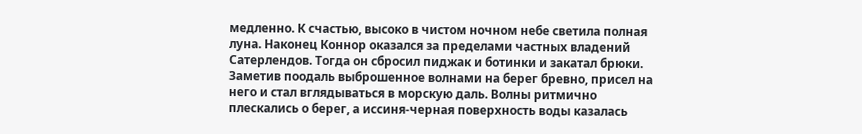медленно. К счастью, высоко в чистом ночном небе светила полная луна. Наконец Коннор оказался за пределами частных владений Сатерлендов. Тогда он сбросил пиджак и ботинки и закатал брюки. Заметив поодаль выброшенное волнами на берег бревно, присел на него и стал вглядываться в морскую даль. Волны ритмично плескались о берег, а иссиня-черная поверхность воды казалась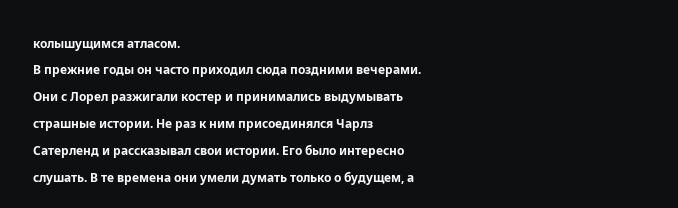колышущимся атласом.
В прежние годы он часто приходил сюда поздними вечерами. Они с Лорел разжигали костер и принимались выдумывать страшные истории. Не раз к ним присоединялся Чарлз Сатерленд и рассказывал свои истории. Его было интересно слушать. В те времена они умели думать только о будущем, а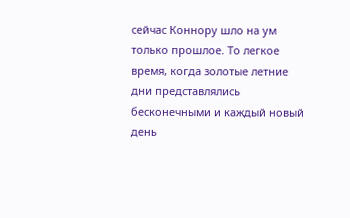сейчас Коннору шло на ум только прошлое. То легкое время, когда золотые летние дни представлялись бесконечными и каждый новый день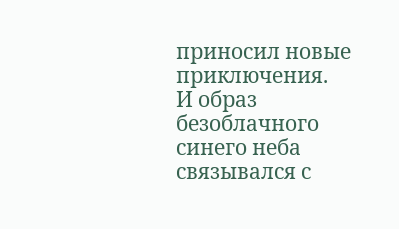приносил новые приключения.
И образ безоблачного синего неба связывался с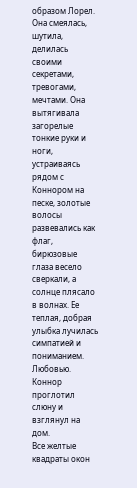образом Лорел. Она смеялась, шутила, делилась своими секретами, тревогами, мечтами. Она вытягивала загорелые тонкие руки и ноги, устраиваясь рядом с Коннором на песке, золотые волосы развевались как флаг, бирюзовые глаза весело сверкали, а солнце плясало в волнах. Ее теплая, добрая улыбка лучилась симпатией и пониманием. Любовью.
Коннор проглотил слюну и взглянул на дом.
Все желтые квадраты окон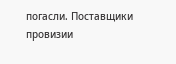погасли. Поставщики провизии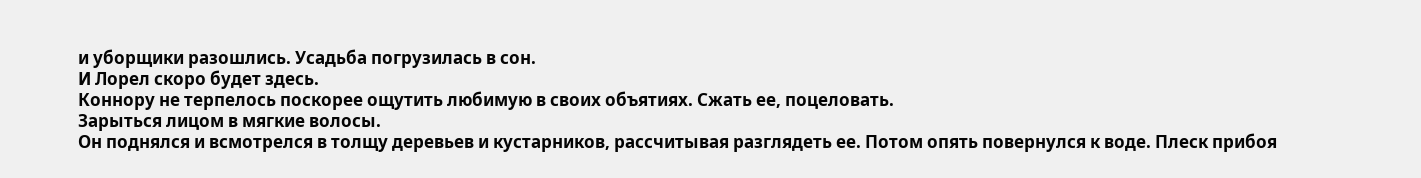и уборщики разошлись. Усадьба погрузилась в сон.
И Лорел скоро будет здесь.
Коннору не терпелось поскорее ощутить любимую в своих объятиях. Сжать ее, поцеловать.
Зарыться лицом в мягкие волосы.
Он поднялся и всмотрелся в толщу деревьев и кустарников, рассчитывая разглядеть ее. Потом опять повернулся к воде. Плеск прибоя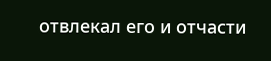отвлекал его и отчасти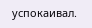успокаивал.